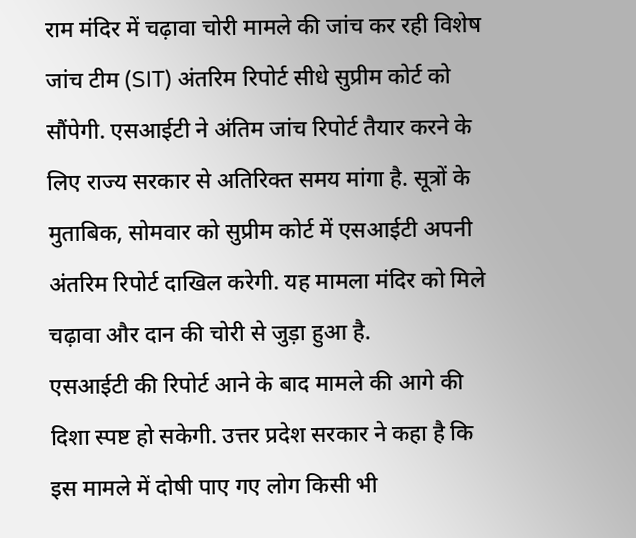राम मंदिर में चढ़ावा चोरी मामले की जांच कर रही विशेष जांच टीम (SIT) अंतरिम रिपोर्ट सीधे सुप्रीम कोर्ट को सौंपेगी. एसआईटी ने अंतिम जांच रिपोर्ट तैयार करने के लिए राज्य सरकार से अतिरिक्त समय मांगा है. सूत्रों के मुताबिक, सोमवार को सुप्रीम कोर्ट में एसआईटी अपनी अंतरिम रिपोर्ट दाखिल करेगी. यह मामला मंदिर को मिले चढ़ावा और दान की चोरी से जुड़ा हुआ है.
एसआईटी की रिपोर्ट आने के बाद मामले की आगे की दिशा स्पष्ट हो सकेगी. उत्तर प्रदेश सरकार ने कहा है कि इस मामले में दोषी पाए गए लोग किसी भी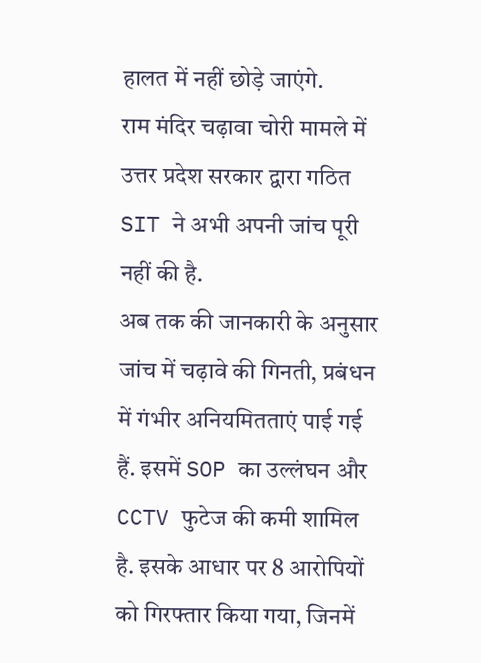हालत में नहीं छोड़े जाएंगे.
राम मंदिर चढ़ावा चोरी मामले में उत्तर प्रदेश सरकार द्वारा गठित SIT ने अभी अपनी जांच पूरी नहीं की है.
अब तक की जानकारी के अनुसार जांच में चढ़ावे की गिनती, प्रबंधन में गंभीर अनियमितताएं पाई गई हैं. इसमें SOP का उल्लंघन और CCTV फुटेज की कमी शामिल है. इसके आधार पर 8 आरोपियों को गिरफ्तार किया गया, जिनमें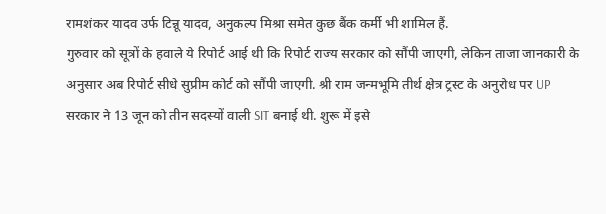रामशंकर यादव उर्फ टिन्नू यादव, अनुकल्प मिश्रा समेत कुछ बैंक कर्मी भी शामिल हैं.
गुरुवार को सूत्रों के हवाले ये रिपोर्ट आई थी कि रिपोर्ट राज्य सरकार को सौंपी जाएगी, लेकिन ताजा जानकारी के अनुसार अब रिपोर्ट सीधे सुप्रीम कोर्ट को सौंपी जाएगी. श्री राम जन्मभूमि तीर्थ क्षेत्र ट्रस्ट के अनुरोध पर UP सरकार ने 13 जून को तीन सदस्यों वाली SIT बनाई थी. शुरू में इसे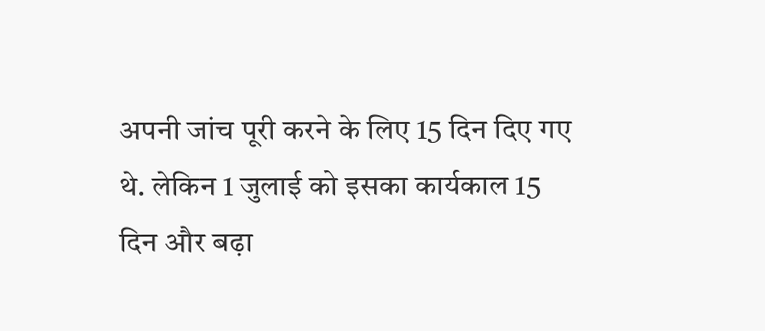अपनी जांच पूरी करने के लिए 15 दिन दिए गए थे. लेकिन 1 जुलाई को इसका कार्यकाल 15 दिन और बढ़ा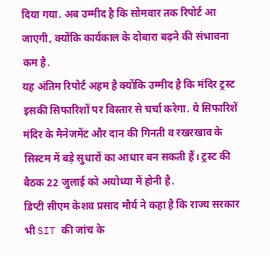दिया गया. अब उम्मीद है कि सोमवार तक रिपोर्ट आ जाएगी, क्योंकि कार्यकाल के दोबारा बढ़ने की संभावना कम है.
यह अंतिम रिपोर्ट अहम है क्योंकि उम्मीद है कि मंदिर ट्रस्ट इसकी सिफारिशों पर विस्तार से चर्चा करेगा. ये सिफारिशें मंदिर के मैनेजमेंट और दान की गिनती व रखरखाव के सिस्टम में बड़े सुधारों का आधार बन सकती हैं। ट्रस्ट की बैठक 22 जुलाई को अयोध्या में होनी है.
डिप्टी सीएम केशव प्रसाद मौर्य ने कहा है कि राज्य सरकार भी SIT की जांच के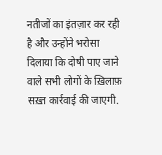नतीजों का इंतज़ार कर रही है और उन्होंने भरोसा दिलाया कि दोषी पाए जाने वाले सभी लोगों के ख़िलाफ़ सख़्त कार्रवाई की जाएगी.